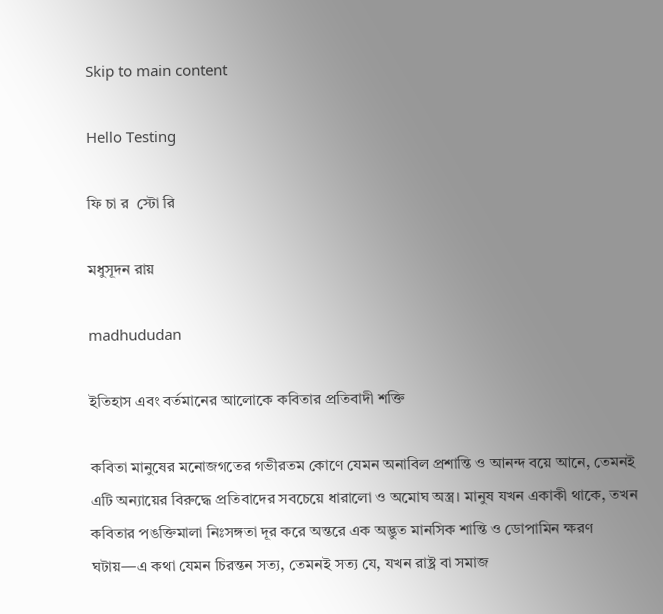Skip to main content

Hello Testing

ফি চা র  স্টো রি

মধুসূদন রায়

madhududan

ইতিহাস এবং বর্তমানের আলোকে কবিতার প্রতিবাদী শক্তি

কবিতা মানুষের মনোজগতের গভীরতম কোণে যেমন অনাবিল প্রশান্তি ও আনন্দ বয়ে আনে, তেমনই এটি অন্যায়ের বিরুদ্ধে প্রতিবাদের সবচেয়ে ধারালো ও অমোঘ অস্ত্র। মানুষ যখন একাকী থাকে, তখন কবিতার পঙক্তিমালা নিঃসঙ্গতা দূর করে অন্তরে এক অদ্ভুত মানসিক শান্তি ও ডোপামিন ক্ষরণ ঘটায়—এ কথা যেমন চিরন্তন সত্য, তেমনই সত্য যে, যখন রাষ্ট্র বা সমাজ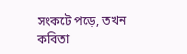সংকটে পড়ে, তখন কবিতা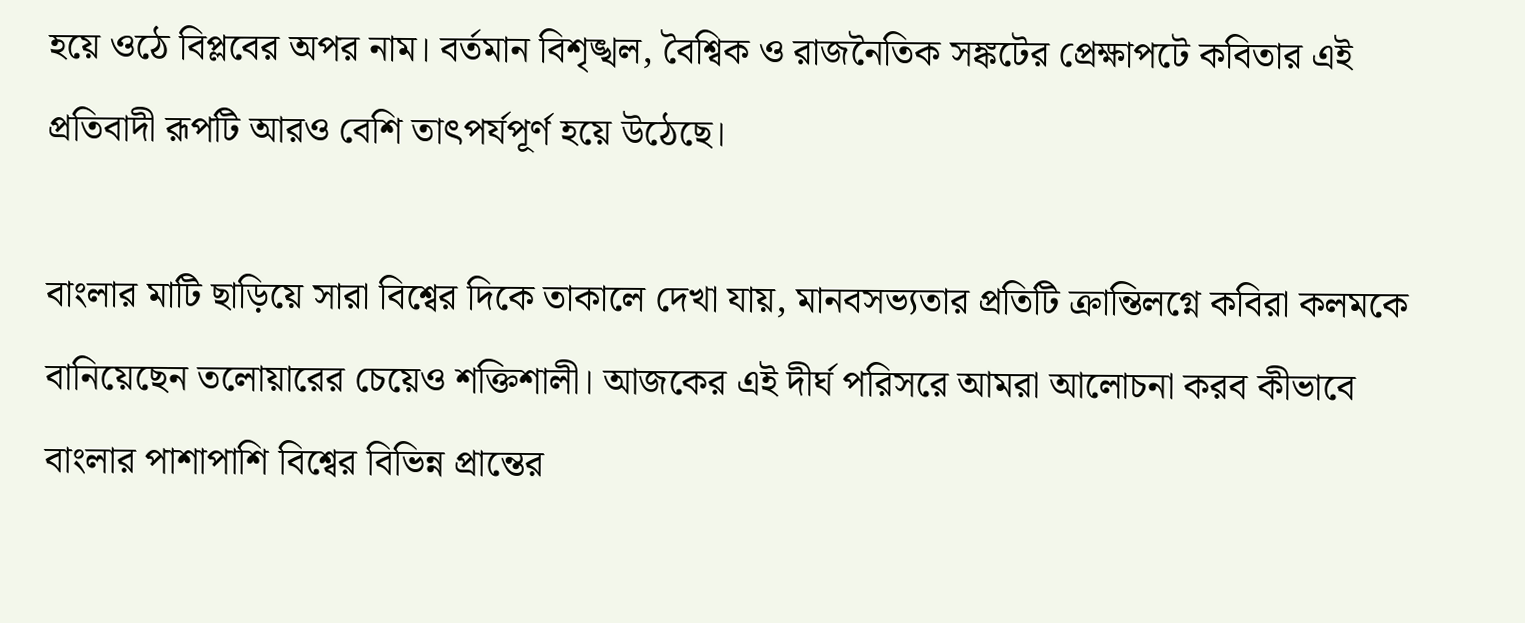হয়ে ওঠে বিপ্লবের অপর নাম। বর্তমান বিশৃঙ্খল, বৈশ্বিক ও রাজনৈতিক সঙ্কটের প্রেক্ষাপটে কবিতার এই প্রতিবাদী রূপটি আরও বেশি তাৎপর্যপূর্ণ হয়ে উঠেছে।

বাংলার মাটি ছাড়িয়ে সারা বিশ্বের দিকে তাকালে দেখা যায়, মানবসভ্যতার প্রতিটি ক্রান্তিলগ্নে কবিরা কলমকে বানিয়েছেন তলোয়ারের চেয়েও শক্তিশালী। আজকের এই দীর্ঘ পরিসরে আমরা আলোচনা করব কীভাবে বাংলার পাশাপাশি বিশ্বের বিভিন্ন প্রান্তের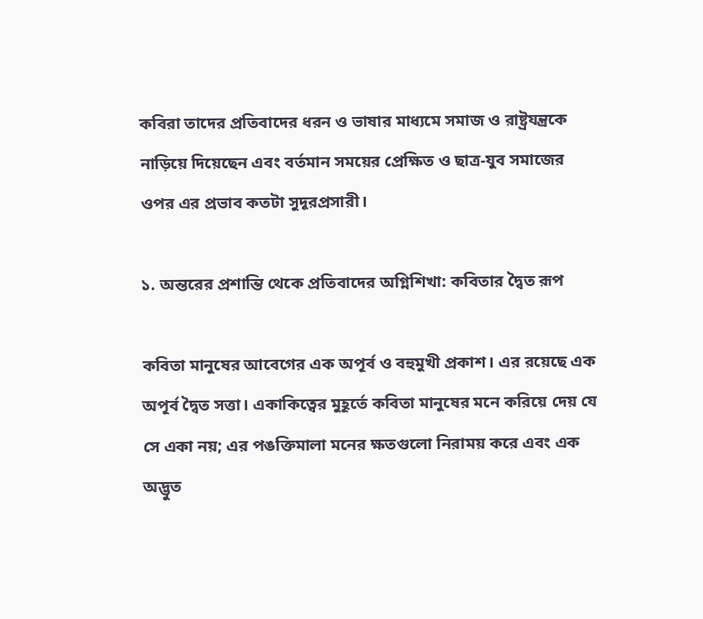কবিরা তাদের প্রতিবাদের ধরন ও ভাষার মাধ্যমে সমাজ ও রাষ্ট্রযন্ত্রকে নাড়িয়ে দিয়েছেন এবং বর্তমান সময়ের প্রেক্ষিত ও ছাত্র-যুব সমাজের ওপর এর প্রভাব কতটা সুদূরপ্রসারী।

১. অন্তরের প্রশান্তি থেকে প্রতিবাদের অগ্নিশিখা: কবিতার দ্বৈত রূপ

কবিতা মানুষের আবেগের এক অপূর্ব ও বহুমুখী প্রকাশ। এর রয়েছে এক অপূর্ব দ্বৈত সত্তা। একাকিত্বের মুহূর্তে কবিতা মানুষের মনে করিয়ে দেয় যে সে একা নয়; এর পঙক্তিমালা মনের ক্ষতগুলো নিরাময় করে এবং এক অদ্ভুত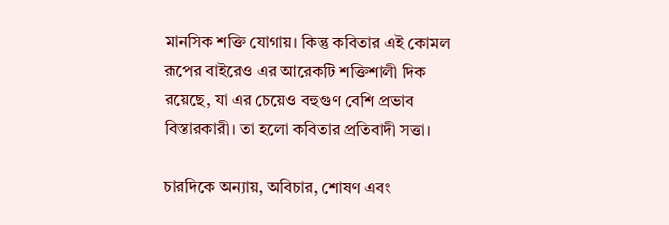মানসিক শক্তি যোগায়। কিন্তু কবিতার এই কোমল রূপের বাইরেও এর আরেকটি শক্তিশালী দিক রয়েছে, যা এর চেয়েও বহুগুণ বেশি প্রভাব বিস্তারকারী। তা হলো কবিতার প্রতিবাদী সত্তা।

চারদিকে অন্যায়, অবিচার, শোষণ এবং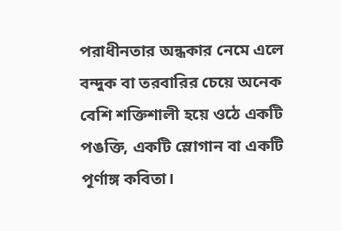পরাধীনতার অন্ধকার নেমে এলে বন্দুক বা তরবারির চেয়ে অনেক বেশি শক্তিশালী হয়ে ওঠে একটি পঙক্তি, একটি স্লোগান বা একটি পূর্ণাঙ্গ কবিতা।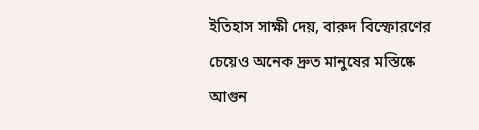ইতিহাস সাক্ষী দেয়, বারুদ বিস্ফোরণের চেয়েও অনেক দ্রুত মানুষের মস্তিষ্কে আগুন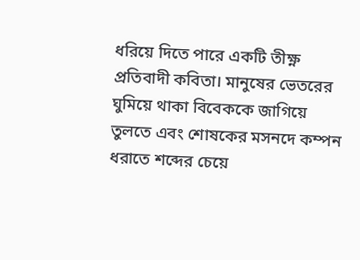ধরিয়ে দিতে পারে একটি তীক্ষ্ণ প্রতিবাদী কবিতা। মানুষের ভেতরের ঘুমিয়ে থাকা বিবেককে জাগিয়ে তুলতে এবং শোষকের মসনদে কম্পন ধরাতে শব্দের চেয়ে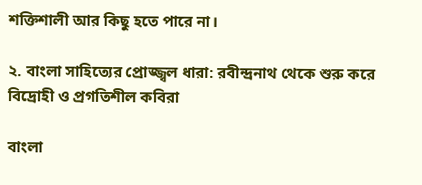শক্তিশালী আর কিছু হতে পারে না।

২. বাংলা সাহিত্যের প্রোজ্জ্বল ধারা: রবীন্দ্রনাথ থেকে শুরু করে বিদ্রোহী ও প্রগতিশীল কবিরা

বাংলা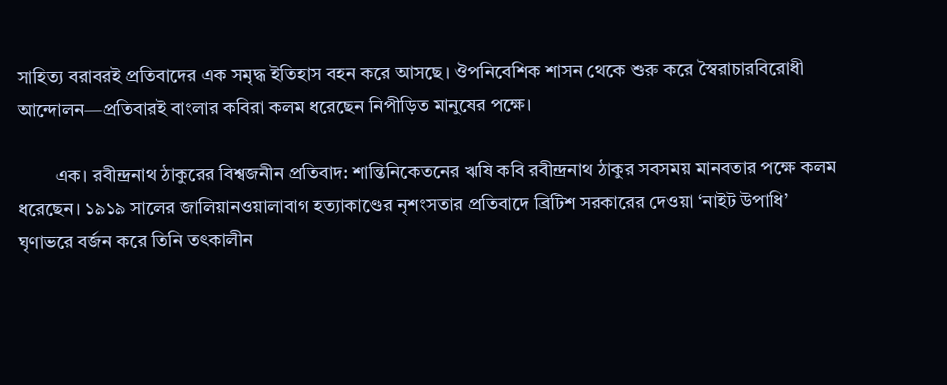সাহিত্য বরাবরই প্রতিবাদের এক সমৃদ্ধ ইতিহাস বহন করে আসছে। ঔপনিবেশিক শাসন থেকে শুরু করে স্বৈরাচারবিরোধী আন্দোলন—প্রতিবারই বাংলার কবিরা কলম ধরেছেন নিপীড়িত মানুষের পক্ষে।

        এক। রবীন্দ্রনাথ ঠাকুরের বিশ্বজনীন প্রতিবাদ: শান্তিনিকেতনের ঋষি কবি রবীন্দ্রনাথ ঠাকুর সবসময় মানবতার পক্ষে কলম ধরেছেন। ১৯১৯ সালের জালিয়ানওয়ালাবাগ হত্যাকাণ্ডের নৃশংসতার প্রতিবাদে ব্রিটিশ সরকারের দেওয়া ‘নাইট উপাধি’ ঘৃণাভরে বর্জন করে তিনি তৎকালীন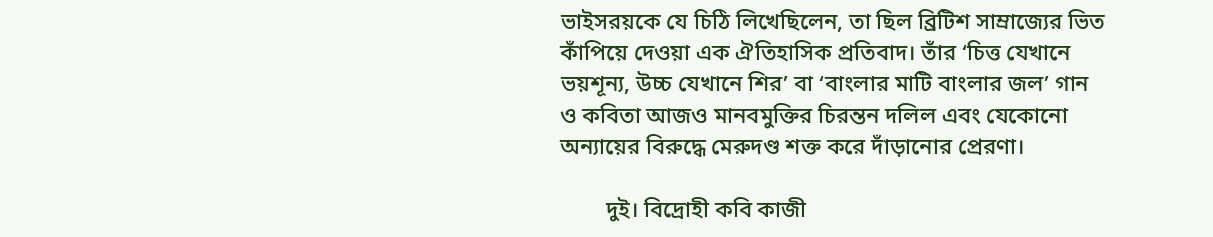ভাইসরয়কে যে চিঠি লিখেছিলেন, তা ছিল ব্রিটিশ সাম্রাজ্যের ভিত কাঁপিয়ে দেওয়া এক ঐতিহাসিক প্রতিবাদ। তাঁর ‘চিত্ত যেখানে ভয়শূন্য, উচ্চ যেখানে শির’ বা ‘বাংলার মাটি বাংলার জল’ গান ও কবিতা আজও মানবমুক্তির চিরন্তন দলিল এবং যেকোনো অন্যায়ের বিরুদ্ধে মেরুদণ্ড শক্ত করে দাঁড়ানোর প্রেরণা।

        দুই। বিদ্রোহী কবি কাজী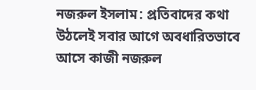নজরুল ইসলাম: প্রতিবাদের কথা উঠলেই সবার আগে অবধারিতভাবে আসে কাজী নজরুল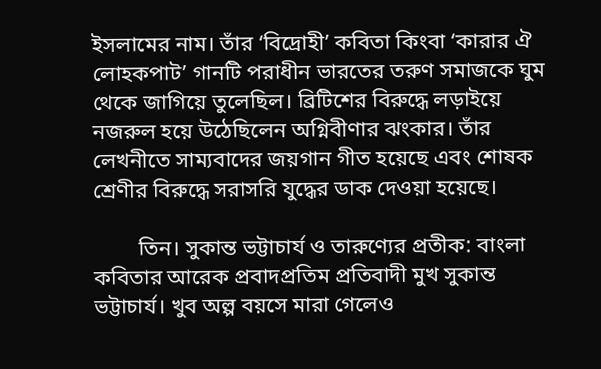ইসলামের নাম। তাঁর ‘বিদ্রোহী’ কবিতা কিংবা ‘কারার ঐ লোহকপাট’ গানটি পরাধীন ভারতের তরুণ সমাজকে ঘুম থেকে জাগিয়ে তুলেছিল। ব্রিটিশের বিরুদ্ধে লড়াইয়ে নজরুল হয়ে উঠেছিলেন অগ্নিবীণার ঝংকার। তাঁর লেখনীতে সাম্যবাদের জয়গান গীত হয়েছে এবং শোষক শ্রেণীর বিরুদ্ধে সরাসরি যুদ্ধের ডাক দেওয়া হয়েছে।

        তিন। সুকান্ত ভট্টাচার্য ও তারুণ্যের প্রতীক: বাংলা কবিতার আরেক প্রবাদপ্রতিম প্রতিবাদী মুখ সুকান্ত ভট্টাচার্য। খুব অল্প বয়সে মারা গেলেও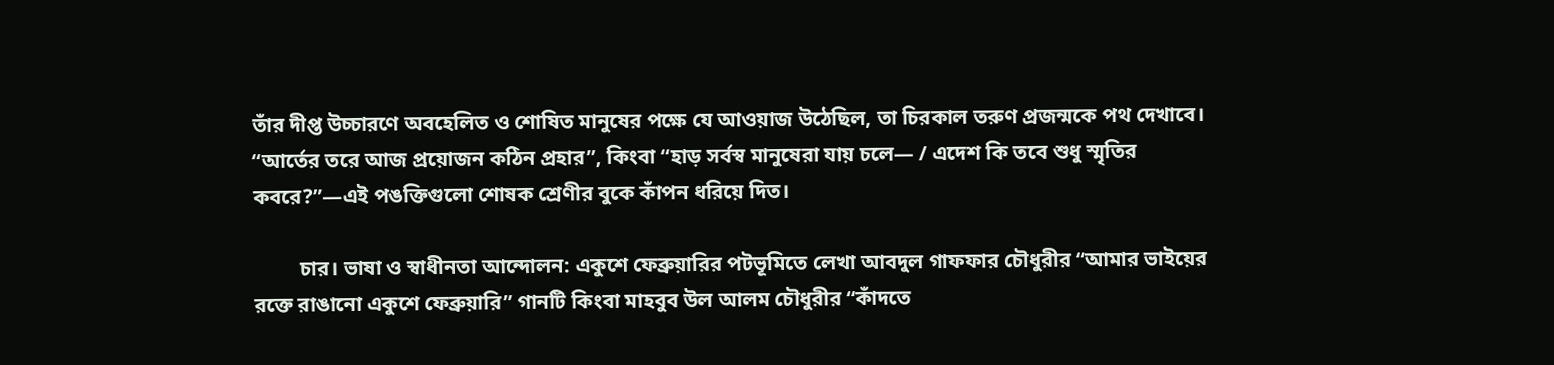তাঁর দীপ্ত উচ্চারণে অবহেলিত ও শোষিত মানুষের পক্ষে যে আওয়াজ উঠেছিল, তা চিরকাল তরুণ প্রজন্মকে পথ দেখাবে। “আর্তের তরে আজ প্রয়োজন কঠিন প্রহার”, কিংবা “হাড় সর্বস্ব মানুষেরা যায় চলে— / এদেশ কি তবে শুধু স্মৃতির কবরে?”—এই পঙক্তিগুলো শোষক শ্রেণীর বুকে কাঁপন ধরিয়ে দিত।

         চার। ভাষা ও স্বাধীনতা আন্দোলন: একুশে ফেব্রুয়ারির পটভূমিতে লেখা আবদুল গাফফার চৌধুরীর “আমার ভাইয়ের রক্তে রাঙানো একুশে ফেব্রুয়ারি” গানটি কিংবা মাহবুব উল আলম চৌধুরীর “কাঁদতে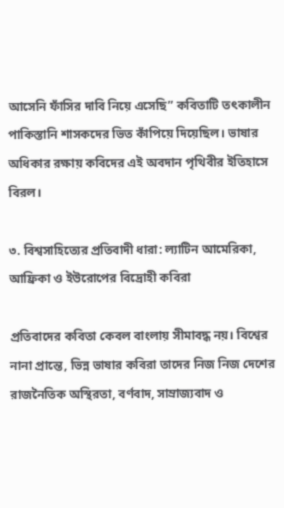আসেনি ফাঁসির দাবি নিয়ে এসেছি” কবিতাটি তৎকালীন পাকিস্তানি শাসকদের ভিত কাঁপিয়ে দিয়েছিল। ভাষার অধিকার রক্ষায় কবিদের এই অবদান পৃথিবীর ইতিহাসে বিরল।

৩. বিশ্বসাহিত্যের প্রতিবাদী ধারা: ল্যাটিন আমেরিকা, আফ্রিকা ও ইউরোপের বিদ্রোহী কবিরা

প্রতিবাদের কবিতা কেবল বাংলায় সীমাবদ্ধ নয়। বিশ্বের নানা প্রান্তে, ভিন্ন ভাষার কবিরা তাদের নিজ নিজ দেশের রাজনৈতিক অস্থিরতা, বর্ণবাদ, সাম্রাজ্যবাদ ও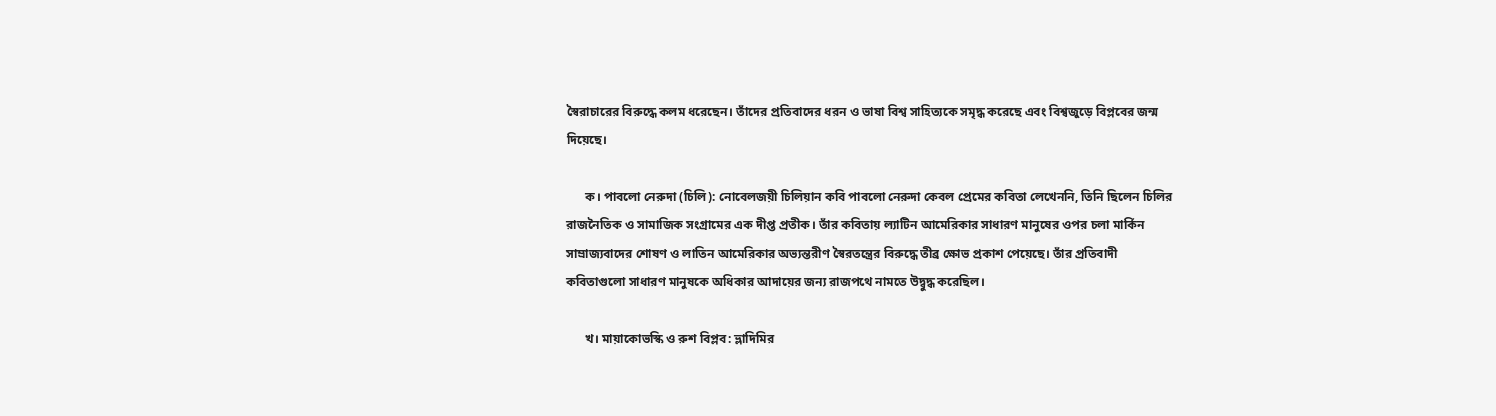স্বৈরাচারের বিরুদ্ধে কলম ধরেছেন। তাঁদের প্রতিবাদের ধরন ও ভাষা বিশ্ব সাহিত্যকে সমৃদ্ধ করেছে এবং বিশ্বজুড়ে বিপ্লবের জন্ম দিয়েছে।

      ক। পাবলো নেরুদা (চিলি): নোবেলজয়ী চিলিয়ান কবি পাবলো নেরুদা কেবল প্রেমের কবিতা লেখেননি, তিনি ছিলেন চিলির রাজনৈতিক ও সামাজিক সংগ্রামের এক দীপ্ত প্রতীক। তাঁর কবিতায় ল্যাটিন আমেরিকার সাধারণ মানুষের ওপর চলা মার্কিন সাম্রাজ্যবাদের শোষণ ও লাতিন আমেরিকার অভ্যন্তরীণ স্বৈরতন্ত্রের বিরুদ্ধে তীব্র ক্ষোভ প্রকাশ পেয়েছে। তাঁর প্রতিবাদী কবিতাগুলো সাধারণ মানুষকে অধিকার আদায়ের জন্য রাজপথে নামতে উদ্বুদ্ধ করেছিল।

      খ।‌ মায়াকোভস্কি ও রুশ বিপ্লব: ভ্লাদিমির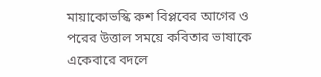মায়াকোভস্কি রুশ বিপ্লবের আগের ও পরের উত্তাল সময়ে কবিতার ভাষাকে একেবারে বদলে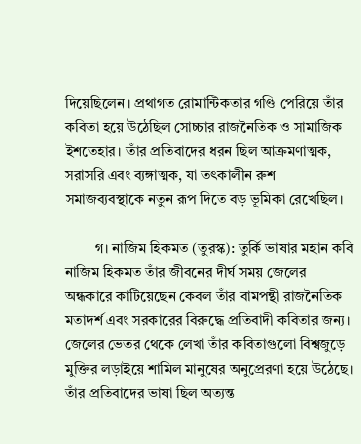দিয়েছিলেন। প্রথাগত রোমান্টিকতার গণ্ডি পেরিয়ে তাঁর কবিতা হয়ে উঠেছিল সোচ্চার রাজনৈতিক ও সামাজিক ইশতেহার। তাঁর প্রতিবাদের ধরন ছিল আক্রমণাত্মক, সরাসরি এবং ব্যঙ্গাত্মক, যা তৎকালীন রুশ সমাজব্যবস্থাকে নতুন রূপ দিতে বড় ভূমিকা রেখেছিল।

        গ। নাজিম হিকমত (তুরস্ক): তুর্কি ভাষার মহান কবি নাজিম হিকমত তাঁর জীবনের দীর্ঘ সময় জেলের অন্ধকারে কাটিয়েছেন কেবল তাঁর বামপন্থী রাজনৈতিক মতাদর্শ এবং সরকারের বিরুদ্ধে প্রতিবাদী কবিতার জন্য। জেলের ভেতর থেকে লেখা তাঁর কবিতাগুলো বিশ্বজুড়ে মুক্তির লড়াইয়ে শামিল মানুষের অনুপ্রেরণা হয়ে উঠেছে। তাঁর প্রতিবাদের ভাষা ছিল অত্যন্ত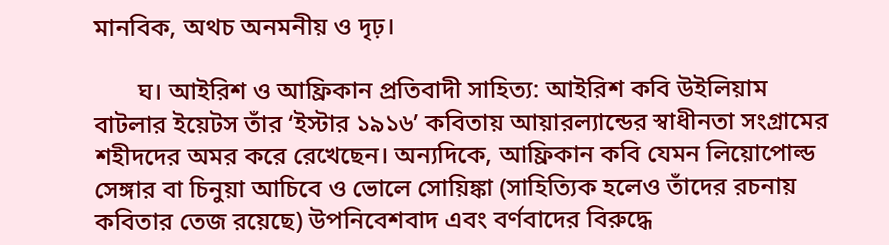মানবিক, অথচ অনমনীয় ও দৃঢ়।

       ঘ। আইরিশ ও আফ্রিকান প্রতিবাদী সাহিত্য: আইরিশ কবি উইলিয়াম বাটলার ইয়েটস তাঁর ‘ইস্টার ১৯১৬’ কবিতায় আয়ারল্যান্ডের স্বাধীনতা সংগ্রামের শহীদদের অমর করে রেখেছেন। অন্যদিকে, আফ্রিকান কবি যেমন লিয়োপোল্ড সেঙ্গার বা চিনুয়া আচিবে ও ভোলে সোয়িঙ্কা (সাহিত্যিক হলেও তাঁদের রচনায় কবিতার তেজ রয়েছে) উপনিবেশবাদ এবং বর্ণবাদের বিরুদ্ধে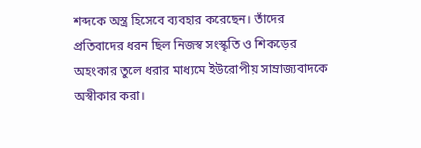শব্দকে অস্ত্র হিসেবে ব্যবহার করেছেন। তাঁদের প্রতিবাদের ধরন ছিল নিজস্ব সংস্কৃতি ও শিকড়ের অহংকার তুলে ধরার মাধ্যমে ইউরোপীয় সাম্রাজ্যবাদকে অস্বীকার করা।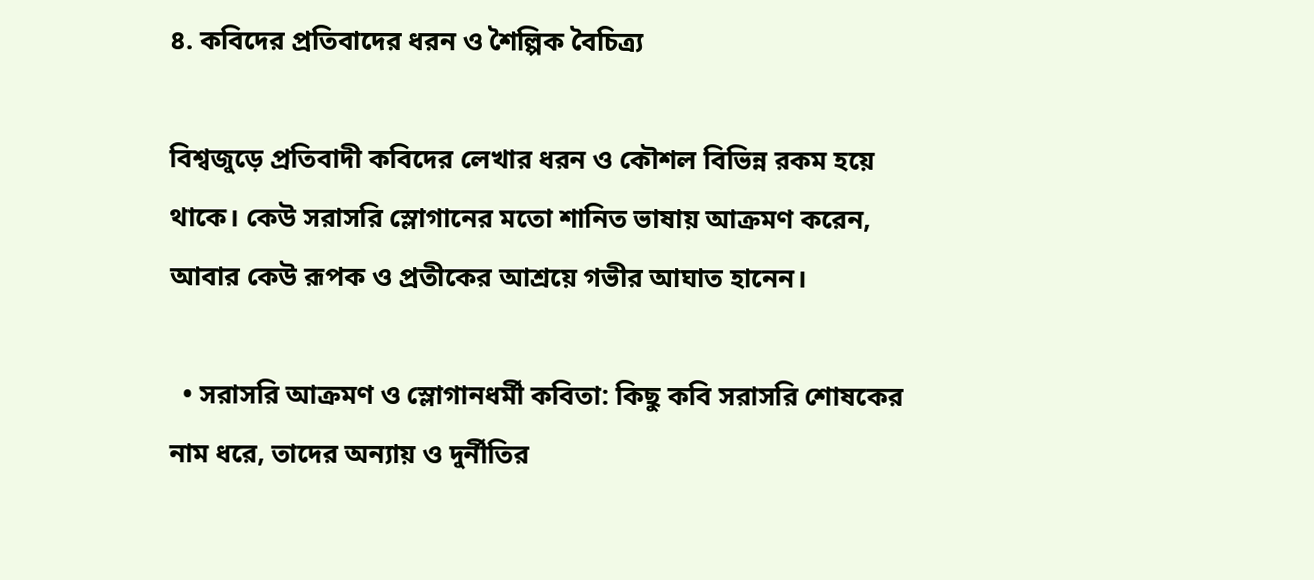৪. কবিদের প্রতিবাদের ধরন ও শৈল্পিক বৈচিত্র্য

বিশ্বজুড়ে প্রতিবাদী কবিদের লেখার ধরন ও কৌশল বিভিন্ন রকম হয়ে থাকে। কেউ সরাসরি স্লোগানের মতো শানিত ভাষায় আক্রমণ করেন, আবার কেউ রূপক ও প্রতীকের আশ্রয়ে গভীর আঘাত হানেন।

  • সরাসরি আক্রমণ ও স্লোগানধর্মী কবিতা: কিছু কবি সরাসরি শোষকের নাম ধরে, তাদের অন্যায় ও দুর্নীতির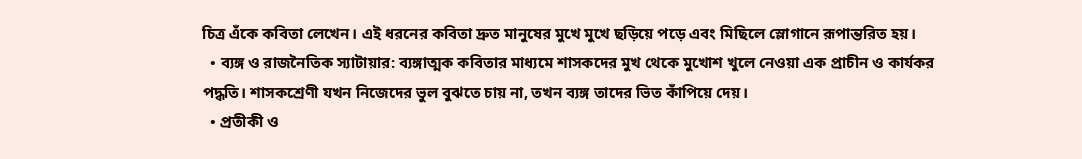চিত্র এঁকে কবিতা লেখেন। এই ধরনের কবিতা দ্রুত মানুষের মুখে মুখে ছড়িয়ে পড়ে এবং মিছিলে স্লোগানে রূপান্তরিত হয়।
  • ব্যঙ্গ ও রাজনৈতিক স্যাটায়ার: ব্যঙ্গাত্মক কবিতার মাধ্যমে শাসকদের মুখ থেকে মুখোশ খুলে নেওয়া এক প্রাচীন ও কার্যকর পদ্ধতি। শাসকশ্রেণী যখন নিজেদের ভুল বুঝতে চায় না, তখন ব্যঙ্গ তাদের ভিত কাঁপিয়ে দেয়।
  • প্রতীকী ও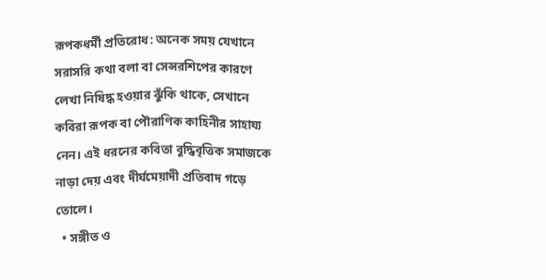রূপকধর্মী প্রতিরোধ: অনেক সময় যেখানে সরাসরি কথা বলা বা সেন্সরশিপের কারণে লেখা নিষিদ্ধ হওয়ার ঝুঁকি থাকে, সেখানে কবিরা রূপক বা পৌরাণিক কাহিনীর সাহায্য নেন। এই ধরনের কবিতা বুদ্ধিবৃত্তিক সমাজকে নাড়া দেয় এবং দীর্ঘমেয়াদী প্রতিবাদ গড়ে তোলে।
  • সঙ্গীত ও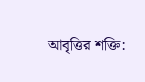আবৃত্তির শক্তি: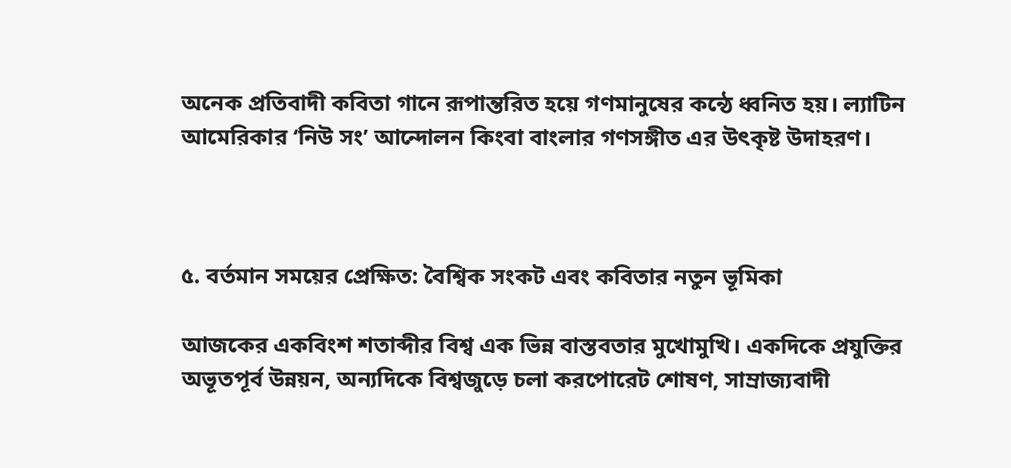অনেক প্রতিবাদী কবিতা গানে রূপান্তরিত হয়ে গণমানুষের কন্ঠে ধ্বনিত হয়। ল্যাটিন আমেরিকার ‘নিউ সং’ আন্দোলন কিংবা বাংলার গণসঙ্গীত এর উৎকৃষ্ট উদাহরণ।



৫. বর্তমান সময়ের প্রেক্ষিত: বৈশ্বিক সংকট এবং কবিতার নতুন ভূমিকা

আজকের একবিংশ শতাব্দীর বিশ্ব এক ভিন্ন বাস্তবতার মুখোমুখি। একদিকে প্রযুক্তির অভূতপূর্ব উন্নয়ন, অন্যদিকে বিশ্বজুড়ে চলা করপোরেট শোষণ, সাম্রাজ্যবাদী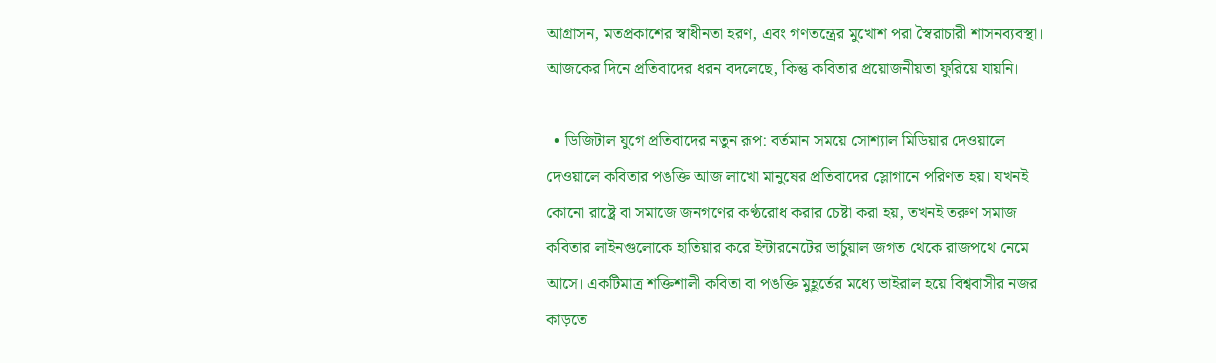আগ্রাসন, মতপ্রকাশের স্বাধীনতা হরণ, এবং গণতন্ত্রের মুখোশ পরা স্বৈরাচারী শাসনব্যবস্থা। আজকের দিনে প্রতিবাদের ধরন বদলেছে, কিন্তু কবিতার প্রয়োজনীয়তা ফুরিয়ে যায়নি।

  • ডিজিটাল যুগে প্রতিবাদের নতুন রূপ: বর্তমান সময়ে সোশ্যাল মিডিয়ার দেওয়ালে দেওয়ালে কবিতার পঙক্তি আজ লাখো মানুষের প্রতিবাদের স্লোগানে পরিণত হয়। যখনই কোনো রাষ্ট্রে বা সমাজে জনগণের কণ্ঠরোধ করার চেষ্টা করা হয়, তখনই তরুণ সমাজ কবিতার লাইনগুলোকে হাতিয়ার করে ইন্টারনেটের ভার্চুয়াল জগত থেকে রাজপথে নেমে আসে। একটিমাত্র শক্তিশালী কবিতা বা পঙক্তি মুহূর্তের মধ্যে ভাইরাল হয়ে বিশ্ববাসীর নজর কাড়তে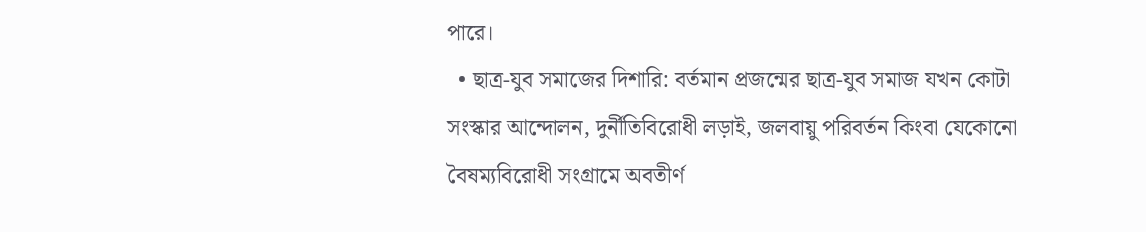পারে।
  • ছাত্র-যুব সমাজের দিশারি: বর্তমান প্রজন্মের ছাত্র-যুব সমাজ যখন কোটা সংস্কার আন্দোলন, দুর্নীতিবিরোধী লড়াই, জলবায়ু পরিবর্তন কিংবা যেকোনো বৈষম্যবিরোধী সংগ্রামে অবতীর্ণ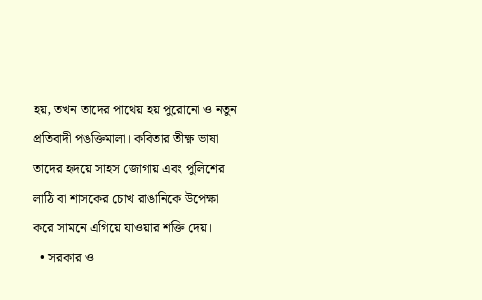হয়, তখন তাদের পাথেয় হয় পুরোনো ও নতুন প্রতিবাদী পঙক্তিমালা। কবিতার তীক্ষ্ণ ভাষা তাদের হৃদয়ে সাহস জোগায় এবং পুলিশের লাঠি বা শাসকের চোখ রাঙানিকে উপেক্ষা করে সামনে এগিয়ে যাওয়ার শক্তি দেয়।
  • সরকার ও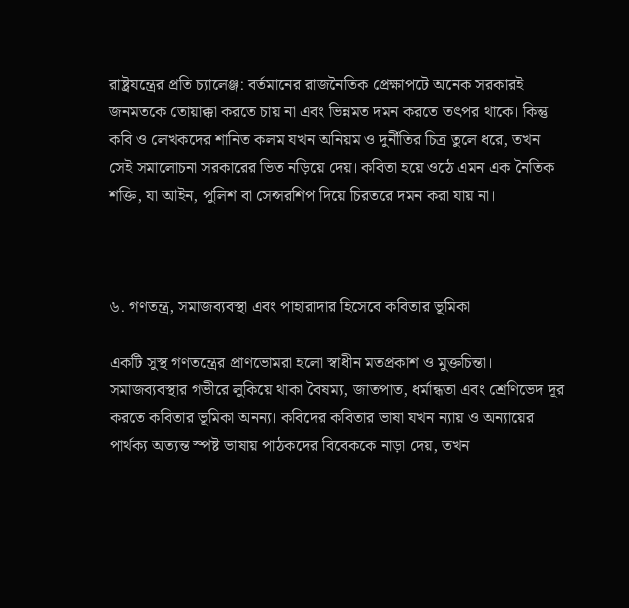রাষ্ট্রযন্ত্রের প্রতি চ্যালেঞ্জ: বর্তমানের রাজনৈতিক প্রেক্ষাপটে অনেক সরকারই জনমতকে তোয়াক্কা করতে চায় না এবং ভিন্নমত দমন করতে তৎপর থাকে। কিন্তু কবি ও লেখকদের শানিত কলম যখন অনিয়ম ও দুর্নীতির চিত্র তুলে ধরে, তখন সেই সমালোচনা সরকারের ভিত নড়িয়ে দেয়। কবিতা হয়ে ওঠে এমন এক নৈতিক শক্তি, যা আইন, পুলিশ বা সেন্সরশিপ দিয়ে চিরতরে দমন করা যায় না।



৬. গণতন্ত্র, সমাজব্যবস্থা এবং পাহারাদার হিসেবে কবিতার ভূমিকা

একটি সুস্থ গণতন্ত্রের প্রাণভোমরা হলো স্বাধীন মতপ্রকাশ ও মুক্তচিন্তা। সমাজব্যবস্থার গভীরে লুকিয়ে থাকা বৈষম্য, জাতপাত, ধর্মান্ধতা এবং শ্রেণিভেদ দূর করতে কবিতার ভূমিকা অনন্য। কবিদের কবিতার ভাষা যখন ন্যায় ও অন্যায়ের পার্থক্য অত্যন্ত স্পষ্ট ভাষায় পাঠকদের বিবেককে নাড়া দেয়, তখন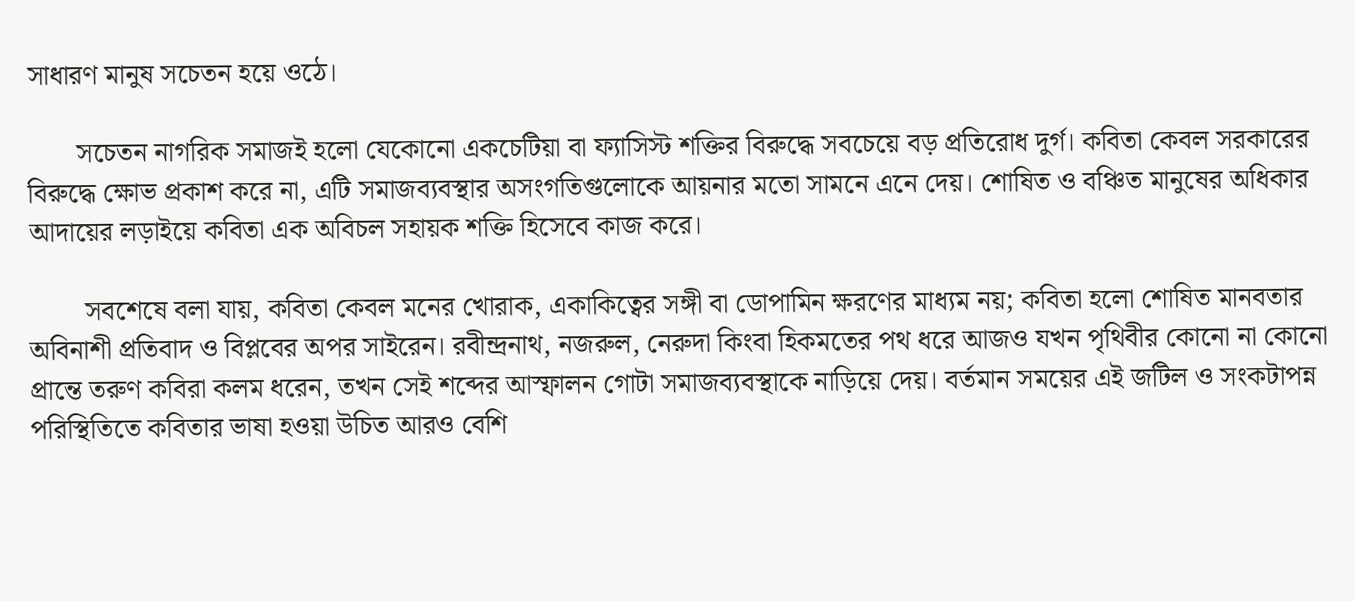সাধারণ মানুষ সচেতন হয়ে ওঠে।

       সচেতন নাগরিক সমাজই হলো যেকোনো একচেটিয়া বা ফ্যাসিস্ট শক্তির বিরুদ্ধে সবচেয়ে বড় প্রতিরোধ দুর্গ। কবিতা কেবল সরকারের বিরুদ্ধে ক্ষোভ প্রকাশ করে না, এটি সমাজব্যবস্থার অসংগতিগুলোকে আয়নার মতো সামনে এনে দেয়। শোষিত ও বঞ্চিত মানুষের অধিকার আদায়ের লড়াইয়ে কবিতা এক অবিচল সহায়ক শক্তি হিসেবে কাজ করে।

        সবশেষে বলা যায়, কবিতা কেবল মনের খোরাক, একাকিত্বের সঙ্গী বা ডোপামিন ক্ষরণের মাধ্যম নয়; কবিতা হলো শোষিত মানবতার অবিনাশী প্রতিবাদ ও বিপ্লবের অপর সাইরেন। রবীন্দ্রনাথ, নজরুল, নেরুদা কিংবা হিকমতের পথ ধরে আজও যখন পৃথিবীর কোনো না কোনো প্রান্তে তরুণ কবিরা কলম ধরেন, তখন সেই শব্দের আস্ফালন গোটা সমাজব্যবস্থাকে নাড়িয়ে দেয়। বর্তমান সময়ের এই জটিল ও সংকটাপন্ন পরিস্থিতিতে কবিতার ভাষা হওয়া উচিত আরও বেশি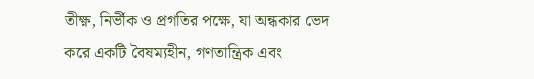তীক্ষ্ণ, নির্ভীক ও প্রগতির পক্ষে, যা অন্ধকার ভেদ করে একটি বৈষম্যহীন, গণতান্ত্রিক এবং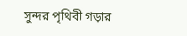সুন্দর পৃথিবী গড়ার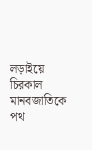লড়াইয়ে চিরকাল মানবজাতিকে পথ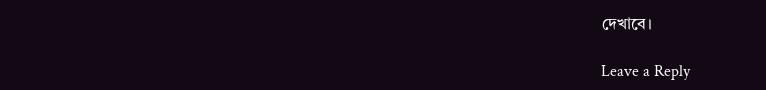দেখাবে।

Leave a Reply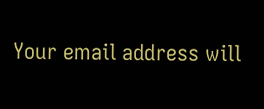Your email address will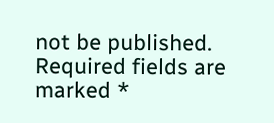not be published. Required fields are marked *